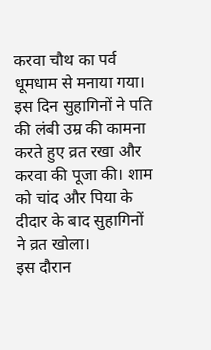करवा चौथ का पर्व धूमधाम से मनाया गया। इस दिन सुहागिनों ने पति की लंबी उम्र की कामना करते हुए व्रत रखा और करवा की पूजा की। शाम को चांद और पिया के दीदार के बाद सुहागिनों ने व्रत खोला।
इस दौरान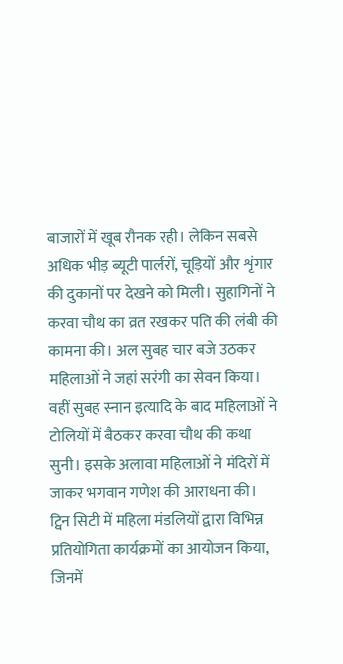बाजारों में खूब रौनक रही। लेकिन सबसे अधिक भीड़ ब्यूटी पार्लरों, चूड़ियों और शृंगार की दुकानों पर देखने को मिली। सुहागिनों ने करवा चौथ का व्रत रखकर पति की लंबी की कामना की। अल सुबह चार बजे उठकर महिलाओं ने जहां सरंगी का सेवन किया।
वहीं सुबह स्नान इत्यादि के बाद महिलाओं ने टोलियों में बैठकर करवा चौथ की कथा सुनी। इसके अलावा महिलाओं ने मंदिरों में जाकर भगवान गणेश की आराधना की।
ट्विन सिटी में महिला मंडलियों द्वारा विभिन्न प्रतियोगिता कार्यक्रमों का आयोजन किया, जिनमें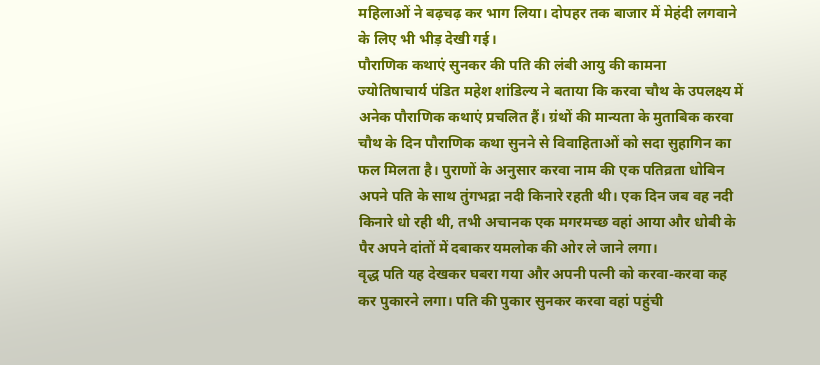महिलाओं ने बढ़चढ़ कर भाग लिया। दोपहर तक बाजार में मेहंदी लगवाने के लिए भी भीड़ देखी गई।
पौराणिक कथाएं सुनकर की पति की लंबी आयु की कामना
ज्योतिषाचार्य पंडित महेश शांडिल्य ने बताया कि करवा चौथ के उपलक्ष्य में अनेक पौराणिक कथाएं प्रचलित हैं। ग्रंथों की मान्यता के मुताबिक करवा चौथ के दिन पौराणिक कथा सुनने से विवाहिताओं को सदा सुहागिन का फल मिलता है। पुराणों के अनुसार करवा नाम की एक पतिव्रता धोबिन अपने पति के साथ तुंगभद्रा नदी किनारे रहती थी। एक दिन जब वह नदी किनारे धो रही थी, तभी अचानक एक मगरमच्छ वहां आया और धोबी के पैर अपने दांतों में दबाकर यमलोक की ओर ले जाने लगा।
वृद्ध पति यह देखकर घबरा गया और अपनी पत्नी को करवा-करवा कह कर पुकारने लगा। पति की पुकार सुनकर करवा वहां पहुंची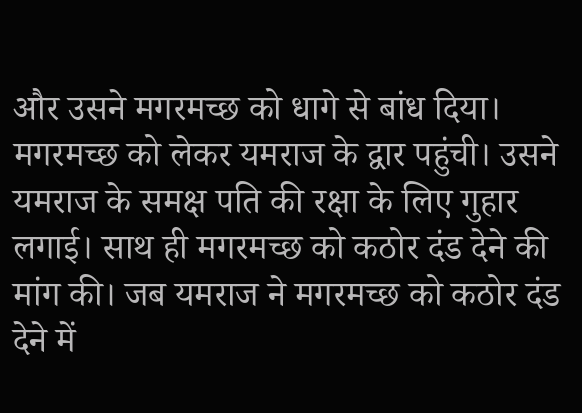और उसने मगरमच्छ को धागे से बांध दिया। मगरमच्छ को लेकर यमराज के द्वार पहुंची। उसने यमराज के समक्ष पति की रक्षा के लिए गुहार लगाई। साथ ही मगरमच्छ को कठोर दंड देने की मांग की। जब यमराज ने मगरमच्छ को कठोर दंड देने में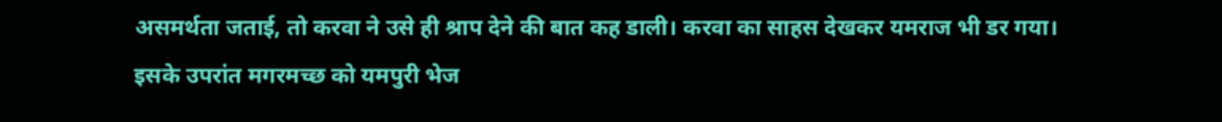असमर्थता जताई, तो करवा ने उसे ही श्राप देने की बात कह डाली। करवा का साहस देखकर यमराज भी डर गया।
इसके उपरांत मगरमच्छ को यमपुरी भेज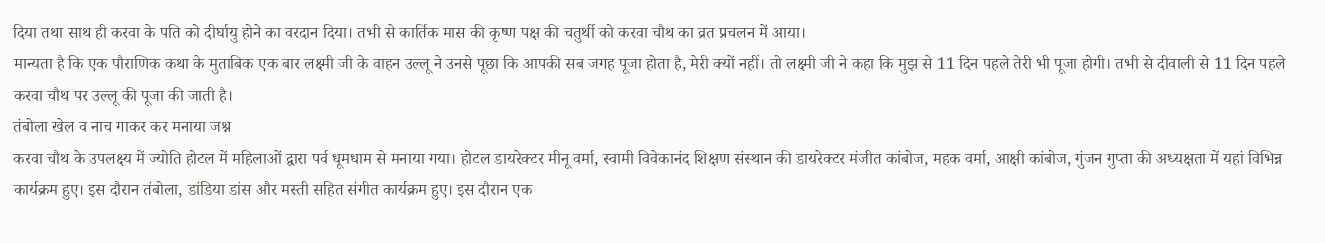दिया तथा साथ ही करवा के पति को दीर्घायु होने का वरदान दिया। तभी से कार्तिक मास की कृष्ण पक्ष की चतुर्थी को करवा चौथ का व्रत प्रचलन में आया।
मान्यता है कि एक पौराणिक कथा के मुताबिक एक बार लक्ष्मी जी के वाहन उल्लू ने उनसे पूछा कि आपकी सब जगह पूजा होता है, मेरी क्यों नहीं। तो लक्ष्मी जी ने कहा कि मुझ से 11 दिन पहले तेरी भी पूजा होगी। तभी से दीवाली से 11 दिन पहले करवा चौथ पर उल्लू की पूजा की जाती है।
तंबोला खेल व नाच गाकर कर मनाया जश्न
करवा चौथ के उपलक्ष्य में ज्योति होटल में महिलाओं द्वारा पर्व धूमधाम से मनाया गया। होटल डायरेक्टर मीनू वर्मा, स्वामी विवेकानंद शिक्षण संस्थान की डायरेक्टर मंजीत कांबोज, महक वर्मा, आक्षी कांबोज, गुंजन गुप्ता की अध्यक्षता में यहां विभिन्न कार्यक्रम हुए। इस दौरान तंबोला, डांडिया डांस और मस्ती सहित संगीत कार्यक्रम हुए। इस दौरान एक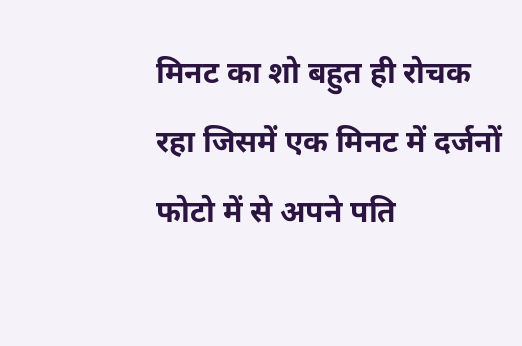मिनट का शो बहुत ही रोचक रहा जिसमें एक मिनट में दर्जनों फोटो में से अपने पति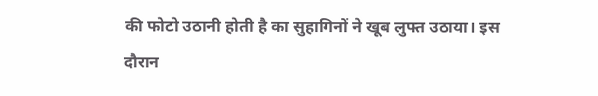की फोटो उठानी होती है का सुहागिनों ने खूब लुफ्त उठाया। इस दौरान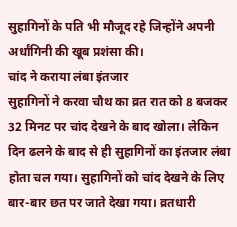सुहागिनों के पति भी मौजूद रहे जिन्होंने अपनी अर्धांगिनी की खूब प्रशंसा की।
चांद ने कराया लंबा इंतजार
सुहागिनों ने करवा चौथ का व्रत रात को 8 बजकर 32 मिनट पर चांद देखने के बाद खोला। लेकिन दिन ढलने के बाद से ही सुहागिनों का इंतजार लंबा होता चल गया। सुहागिनों को चांद देखने के लिए बार-बार छत पर जाते देखा गया। व्रतधारी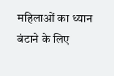महिलाओं का ध्यान बंटाने के लिए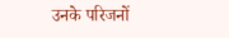उनके परिजनों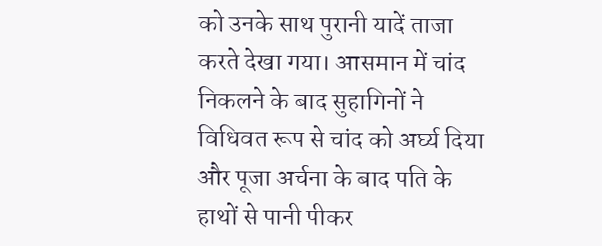को उनके साथ पुरानी यादें ताजा करते देखा गया। आसमान में चांद निकलने के बाद सुहागिनों ने विधिवत रूप से चांद को अर्घ्य दिया और पूजा अर्चना के बाद पति के हाथों से पानी पीकर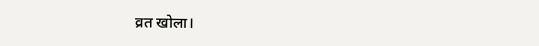व्रत खोला।